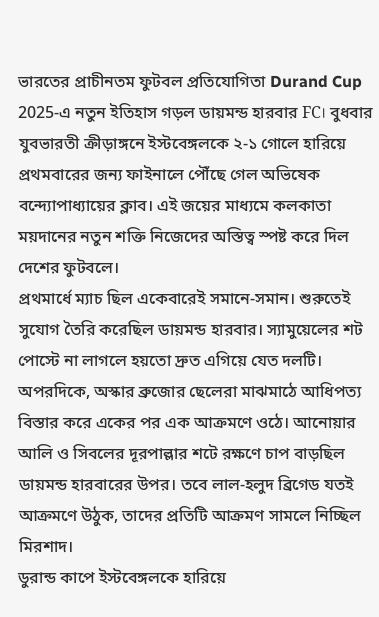ভারতের প্রাচীনতম ফুটবল প্রতিযোগিতা Durand Cup 2025-এ নতুন ইতিহাস গড়ল ডায়মন্ড হারবার FC। বুধবার যুবভারতী ক্রীড়াঙ্গনে ইস্টবেঙ্গলকে ২-১ গোলে হারিয়ে প্রথমবারের জন্য ফাইনালে পৌঁছে গেল অভিষেক বন্দ্যোপাধ্যায়ের ক্লাব। এই জয়ের মাধ্যমে কলকাতা ময়দানের নতুন শক্তি নিজেদের অস্তিত্ব স্পষ্ট করে দিল দেশের ফুটবলে।
প্রথমার্ধে ম্যাচ ছিল একেবারেই সমানে-সমান। শুরুতেই সুযোগ তৈরি করেছিল ডায়মন্ড হারবার। স্যামুয়েলের শট পোস্টে না লাগলে হয়তো দ্রুত এগিয়ে যেত দলটি। অপরদিকে, অস্কার ব্রুজোর ছেলেরা মাঝমাঠে আধিপত্য বিস্তার করে একের পর এক আক্রমণে ওঠে। আনোয়ার আলি ও সিবলের দূরপাল্লার শটে রক্ষণে চাপ বাড়ছিল ডায়মন্ড হারবারের উপর। তবে লাল-হলুদ ব্রিগেড যতই আক্রমণে উঠুক, তাদের প্রতিটি আক্রমণ সামলে নিচ্ছিল মিরশাদ।
ডুরান্ড কাপে ইস্টবেঙ্গলকে হারিয়ে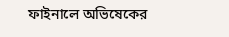ফাইনালে অভিষেকের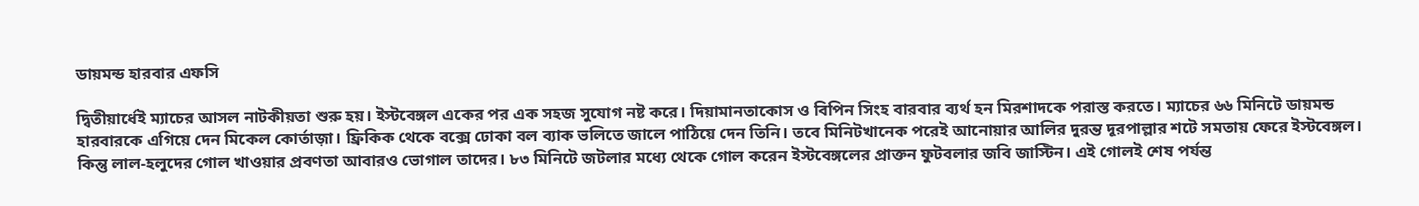ডায়মন্ড হারবার এফসি

দ্বিতীয়ার্ধেই ম্যাচের আসল নাটকীয়তা শুরু হয়। ইস্টবেঙ্গল একের পর এক সহজ সুযোগ নষ্ট করে। দিয়ামানতাকোস ও বিপিন সিংহ বারবার ব্যর্থ হন মিরশাদকে পরাস্ত করতে। ম্যাচের ৬৬ মিনিটে ডায়মন্ড হারবারকে এগিয়ে দেন মিকেল কোর্তাজ়া। ফ্রিকিক থেকে বক্সে ঢোকা বল ব্যাক ভলিতে জালে পাঠিয়ে দেন তিনি। তবে মিনিটখানেক পরেই আনোয়ার আলির দুরন্ত দূরপাল্লার শটে সমতায় ফেরে ইস্টবেঙ্গল।
কিন্তু লাল-হলুদের গোল খাওয়ার প্রবণতা আবারও ভোগাল তাদের। ৮৩ মিনিটে জটলার মধ্যে থেকে গোল করেন ইস্টবেঙ্গলের প্রাক্তন ফুটবলার জবি জাস্টিন। এই গোলই শেষ পর্যন্ত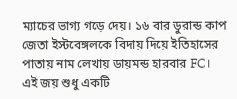ম্যাচের ভাগ্য গড়ে দেয়। ১৬ বার ডুরান্ড কাপ জেতা ইস্টবেঙ্গলকে বিদায় দিয়ে ইতিহাসের পাতায় নাম লেখায় ডায়মন্ড হারবার FC।
এই জয় শুধু একটি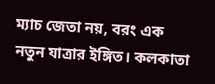ম্যাচ জেতা নয়, বরং এক নতুন যাত্রার ইঙ্গিত। কলকাতা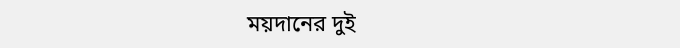ময়দানের দুই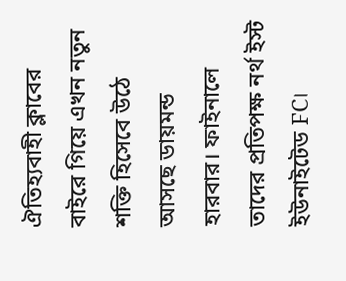ঐতিহ্যবাহী ক্লাবের বাইরে গিয়ে এখন নতুন শক্তি হিসেবে উঠে আসছে ডায়মন্ড হারবার। ফাইনালে তাদের প্রতিপক্ষ নর্থ ইস্ট ইউনাইটেড FC।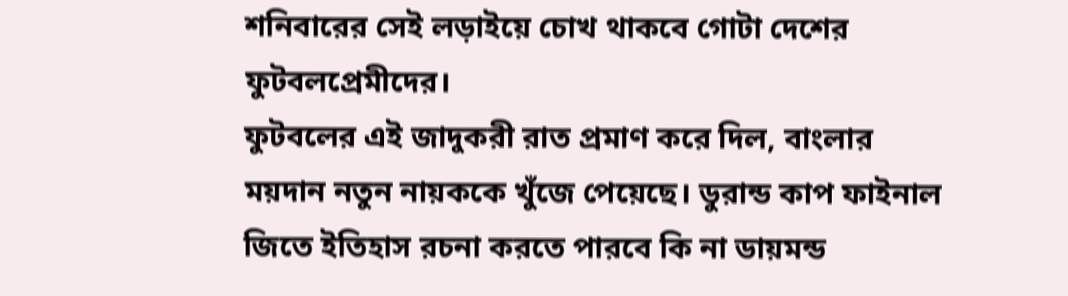শনিবারের সেই লড়াইয়ে চোখ থাকবে গোটা দেশের ফুটবলপ্রেমীদের।
ফুটবলের এই জাদুকরী রাত প্রমাণ করে দিল, বাংলার ময়দান নতুন নায়ককে খুঁজে পেয়েছে। ডুরান্ড কাপ ফাইনাল জিতে ইতিহাস রচনা করতে পারবে কি না ডায়মন্ড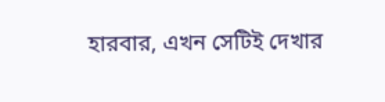হারবার, এখন সেটিই দেখার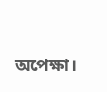অপেক্ষা।